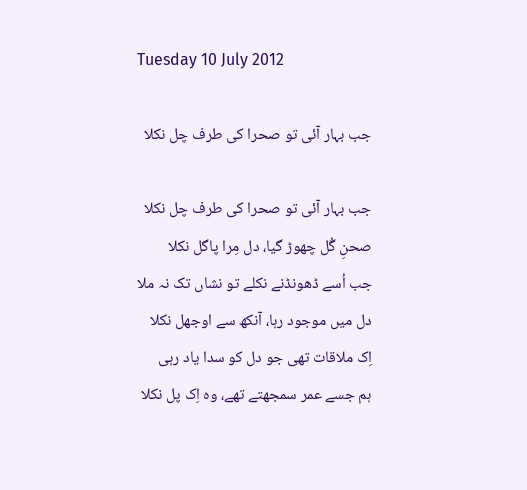Tuesday 10 July 2012

جب بہار آئی تو صحرا کی طرف چل نکلا

جب بہار آئی تو صحرا کی طرف چل نکلا
صحنِ گُل چھوڑ گیا، دل مِرا پاگل نکلا
جب اُسے ڈھونڈنے نکلے تو نشاں تک نہ ملا
دل میں موجود رہا، آنکھ سے اوجھل نکلا
اِک ملاقات تھی جو دل کو سدا یاد رہی
ہم جسے عمر سمجھتے تھے، وہ اِک پل نکلا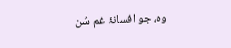وہ، جو افسانۂ غم سُن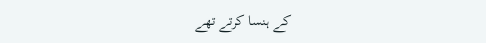کے ہنسا کرتے تھے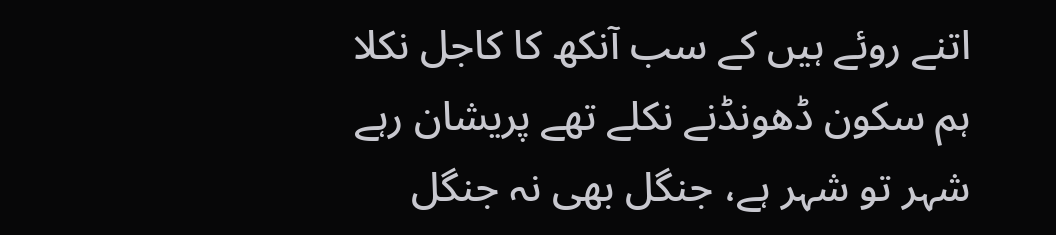اتنے روئے ہیں کے سب آنکھ کا کاجل نکلا
ہم سکون ڈھونڈنے نکلے تھے پریشان رہے
شہر تو شہر ہے، جنگل بھی نہ جنگل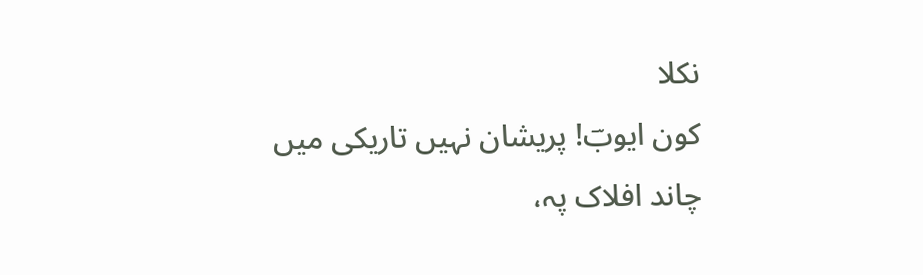نکلا
کون ایوبؔ! پریشان نہیں تاریکی میں
چاند افلاک پہ،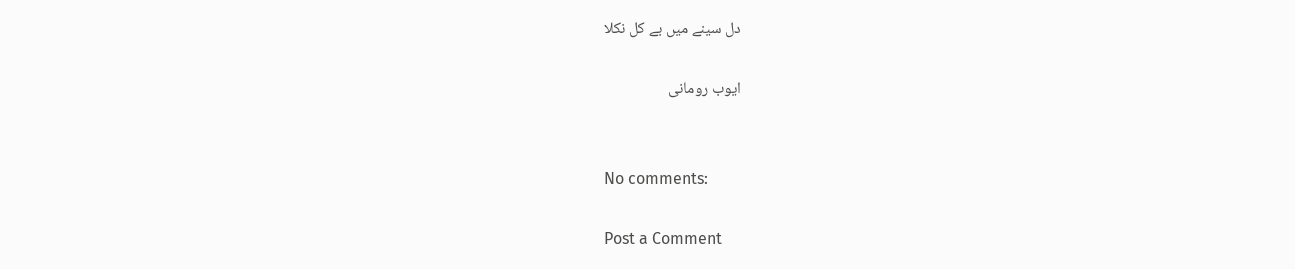دل سینے میں بے کل نکلا

ایوب رومانی


No comments:

Post a Comment